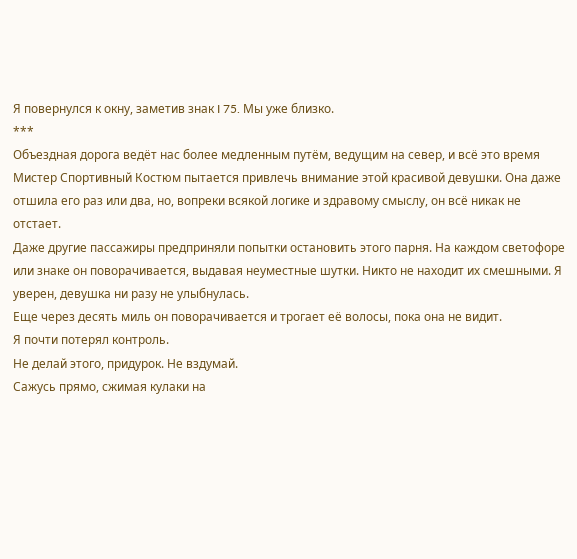Я повернулся к окну, заметив знак I 75. Мы уже близко.
***
Объездная дорога ведёт нас более медленным путём, ведущим на север, и всё это время Мистер Спортивный Костюм пытается привлечь внимание этой красивой девушки. Она даже отшила его раз или два, но, вопреки всякой логике и здравому смыслу, он всё никак не отстает.
Даже другие пассажиры предприняли попытки остановить этого парня. На каждом светофоре или знаке он поворачивается, выдавая неуместные шутки. Никто не находит их смешными. Я уверен, девушка ни разу не улыбнулась.
Еще через десять миль он поворачивается и трогает её волосы, пока она не видит.
Я почти потерял контроль.
Не делай этого, придурок. Не вздумай.
Сажусь прямо, сжимая кулаки на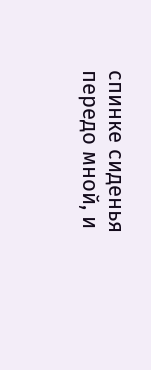спинке сиденья передо мной, и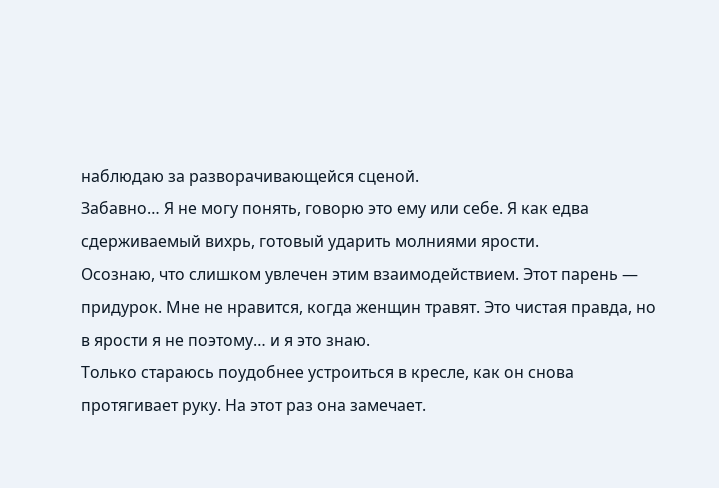наблюдаю за разворачивающейся сценой.
Забавно… Я не могу понять, говорю это ему или себе. Я как едва сдерживаемый вихрь, готовый ударить молниями ярости.
Осознаю, что слишком увлечен этим взаимодействием. Этот парень — придурок. Мне не нравится, когда женщин травят. Это чистая правда, но в ярости я не поэтому… и я это знаю.
Только стараюсь поудобнее устроиться в кресле, как он снова протягивает руку. На этот раз она замечает.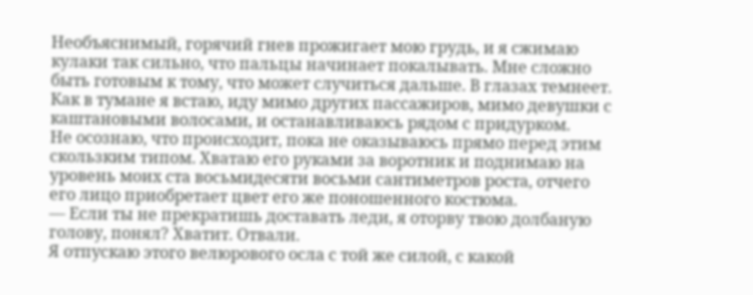Необъяснимый, горячий гнев прожигает мою грудь, и я сжимаю кулаки так сильно, что пальцы начинает покалывать. Мне сложно быть готовым к тому, что может случиться дальше. В глазах темнеет.
Как в тумане я встаю, иду мимо других пассажиров, мимо девушки с каштановыми волосами, и останавливаюсь рядом с придурком.
Не осознаю, что происходит, пока не оказываюсь прямо перед этим скользким типом. Хватаю его руками за воротник и поднимаю на уровень моих ста восьмидесяти восьми сантиметров роста, отчего его лицо приобретает цвет его же поношенного костюма.
— Если ты не прекратишь доставать леди, я оторву твою долбаную голову, понял? Хватит. Отвали.
Я отпускаю этого велюрового осла с той же силой, с какой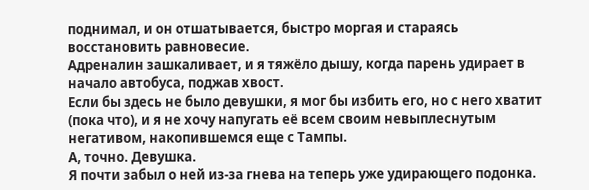поднимал, и он отшатывается, быстро моргая и стараясь восстановить равновесие.
Адреналин зашкаливает, и я тяжёло дышу, когда парень удирает в начало автобуса, поджав хвост.
Если бы здесь не было девушки, я мог бы избить его, но с него хватит (пока что), и я не хочу напугать её всем своим невыплеснутым негативом, накопившемся еще с Тампы.
А, точно. Девушка.
Я почти забыл о ней из-за гнева на теперь уже удирающего подонка.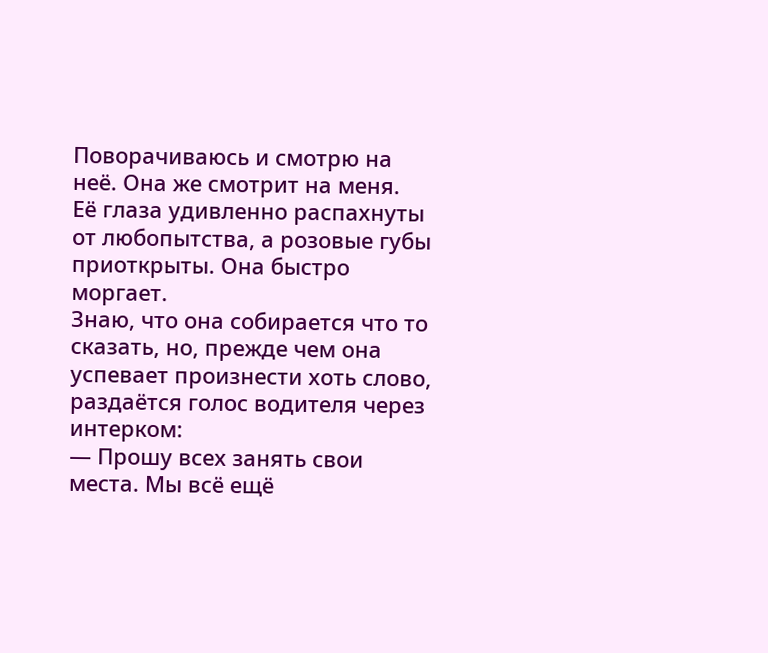Поворачиваюсь и смотрю на неё. Она же смотрит на меня.
Её глаза удивленно распахнуты от любопытства, а розовые губы приоткрыты. Она быстро моргает.
Знаю, что она собирается что то сказать, но, прежде чем она успевает произнести хоть слово, раздаётся голос водителя через интерком:
— Прошу всех занять свои места. Мы всё ещё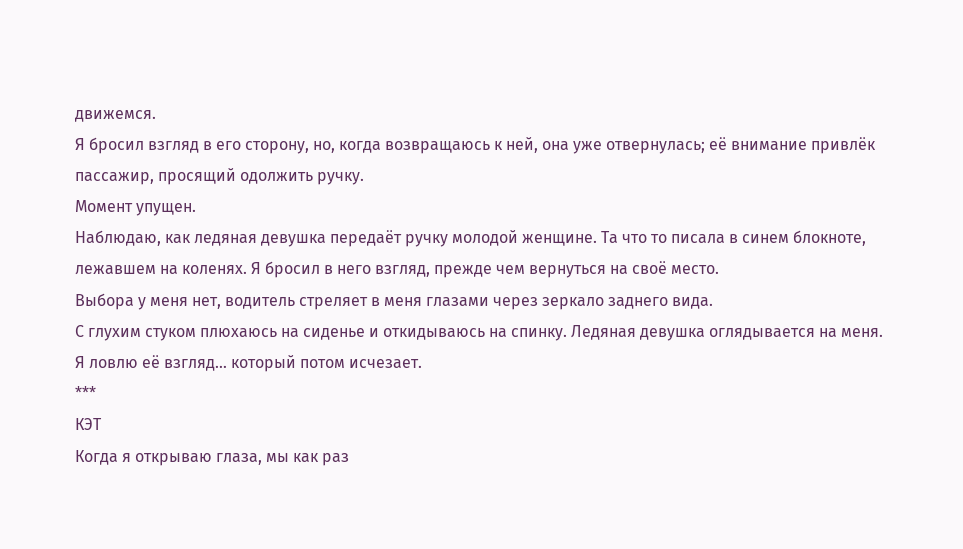движемся.
Я бросил взгляд в его сторону, но, когда возвращаюсь к ней, она уже отвернулась; её внимание привлёк пассажир, просящий одолжить ручку.
Момент упущен.
Наблюдаю, как ледяная девушка передаёт ручку молодой женщине. Та что то писала в синем блокноте, лежавшем на коленях. Я бросил в него взгляд, прежде чем вернуться на своё место.
Выбора у меня нет, водитель стреляет в меня глазами через зеркало заднего вида.
С глухим стуком плюхаюсь на сиденье и откидываюсь на спинку. Ледяная девушка оглядывается на меня. Я ловлю её взгляд… который потом исчезает.
***
КЭТ
Когда я открываю глаза, мы как раз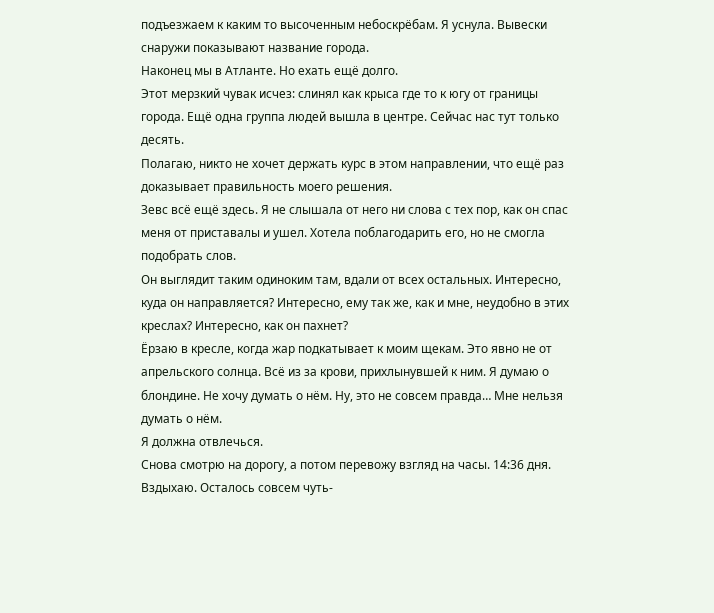подъезжаем к каким то высоченным небоскрёбам. Я уснула. Вывески снаружи показывают название города.
Наконец мы в Атланте. Но ехать ещё долго.
Этот мерзкий чувак исчез: слинял как крыса где то к югу от границы города. Ещё одна группа людей вышла в центре. Сейчас нас тут только десять.
Полагаю, никто не хочет держать курс в этом направлении, что ещё раз доказывает правильность моего решения.
Зевс всё ещё здесь. Я не слышала от него ни слова с тех пор, как он спас меня от приставалы и ушел. Хотела поблагодарить его, но не смогла подобрать слов.
Он выглядит таким одиноким там, вдали от всех остальных. Интересно, куда он направляется? Интересно, ему так же, как и мне, неудобно в этих креслах? Интересно, как он пахнет?
Ёрзаю в кресле, когда жар подкатывает к моим щекам. Это явно не от апрельского солнца. Всё из за крови, прихлынувшей к ним. Я думаю о блондине. Не хочу думать о нём. Ну, это не совсем правда… Мне нельзя думать о нём.
Я должна отвлечься.
Снова смотрю на дорогу, а потом перевожу взгляд на часы. 14:36 дня. Вздыхаю. Осталось совсем чуть-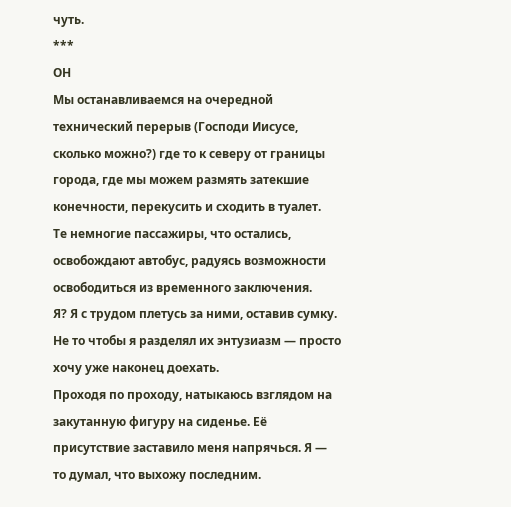чуть.
***
ОН
Мы останавливаемся на очередной технический перерыв (Господи Иисусе, сколько можно?) где то к северу от границы города, где мы можем размять затекшие конечности, перекусить и сходить в туалет.
Те немногие пассажиры, что остались, освобождают автобус, радуясь возможности освободиться из временного заключения.
Я? Я с трудом плетусь за ними, оставив сумку. Не то чтобы я разделял их энтузиазм — просто хочу уже наконец доехать.
Проходя по проходу, натыкаюсь взглядом на закутанную фигуру на сиденье. Её присутствие заставило меня напрячься. Я — то думал, что выхожу последним.